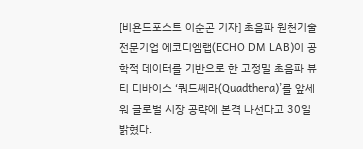[비욘드포스트 이순곤 기자] 초음파 원천기술 전문기업 에코디엠랩(ECHO DM LAB)이 공학적 데이터를 기반으로 한 고정밀 초음파 뷰티 디바이스 ‘쿼드쎄라(Quadthera)’를 앞세워 글로벌 시장 공략에 본격 나선다고 30일 밝혔다.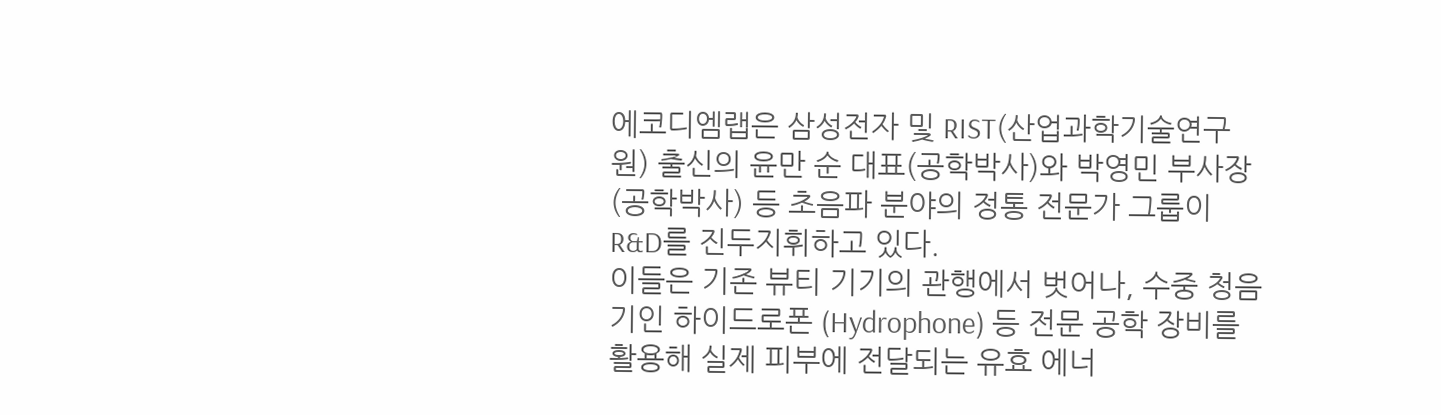에코디엠랩은 삼성전자 및 RIST(산업과학기술연구원) 출신의 윤만 순 대표(공학박사)와 박영민 부사장(공학박사) 등 초음파 분야의 정통 전문가 그룹이 R&D를 진두지휘하고 있다.
이들은 기존 뷰티 기기의 관행에서 벗어나, 수중 청음기인 하이드로폰 (Hydrophone) 등 전문 공학 장비를 활용해 실제 피부에 전달되는 유효 에너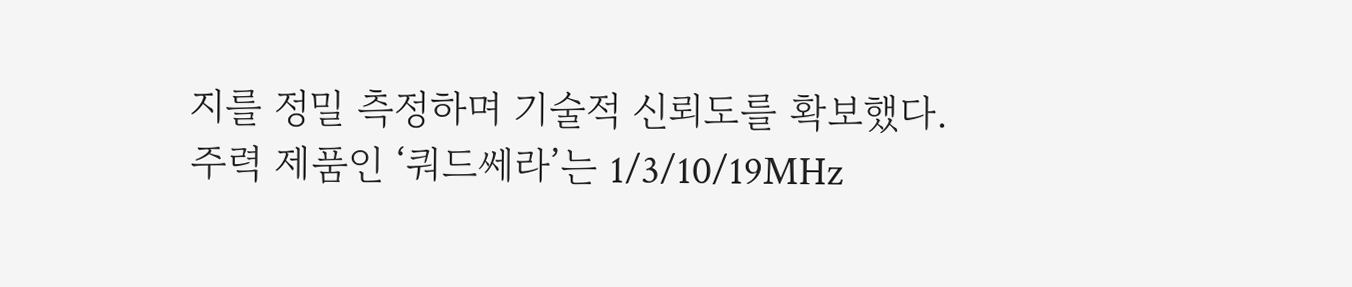지를 정밀 측정하며 기술적 신뢰도를 확보했다.
주력 제품인 ‘쿼드쎄라’는 1/3/10/19MHz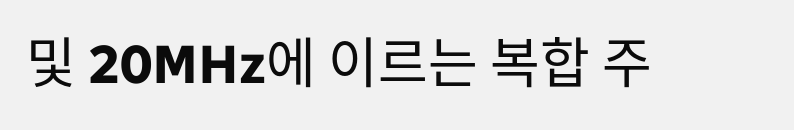및 20MHz에 이르는 복합 주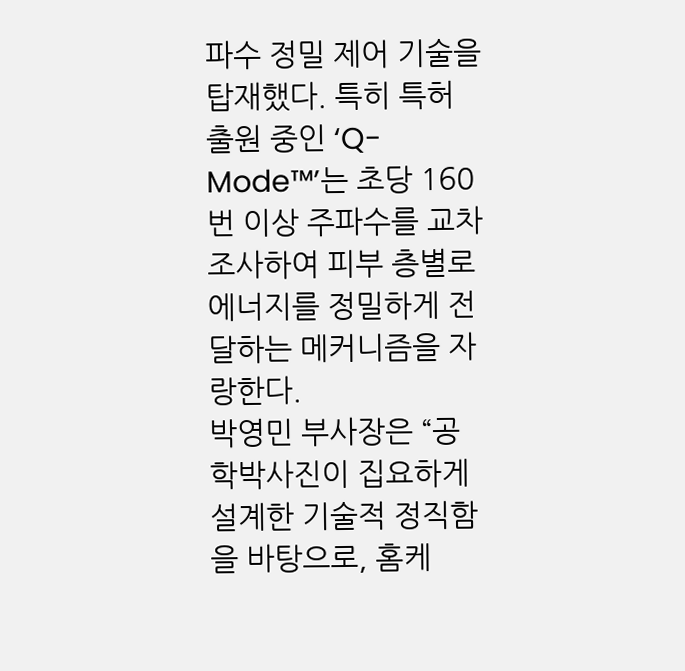파수 정밀 제어 기술을 탑재했다. 특히 특허 출원 중인 ‘Q-Mode™’는 초당 160번 이상 주파수를 교차 조사하여 피부 층별로 에너지를 정밀하게 전달하는 메커니즘을 자랑한다.
박영민 부사장은 “공학박사진이 집요하게 설계한 기술적 정직함을 바탕으로, 홈케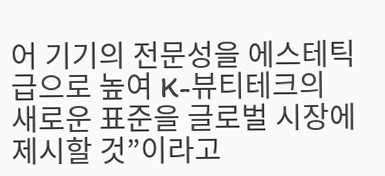어 기기의 전문성을 에스테틱급으로 높여 K-뷰티테크의 새로운 표준을 글로벌 시장에 제시할 것”이라고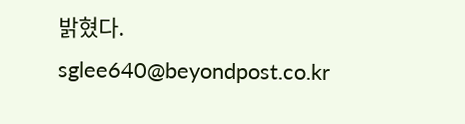밝혔다. sglee640@beyondpost.co.kr